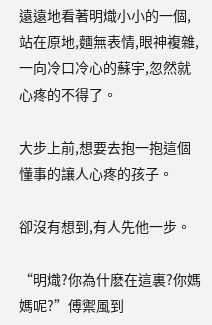遠遠地看著明熾小小的一個,站在原地,麵無表情,眼神複雜,一向冷口冷心的蘇宇,忽然就心疼的不得了。

大步上前,想要去抱一抱這個懂事的讓人心疼的孩子。

卻沒有想到,有人先他一步。

“明熾?你為什麽在這裏?你媽媽呢?”傅禦風到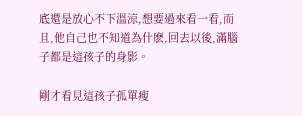底還是放心不下溫涼,想要過來看一看,而且,他自己也不知道為什麽,回去以後,滿腦子都是這孩子的身影。

剛才看見這孩子孤單瘦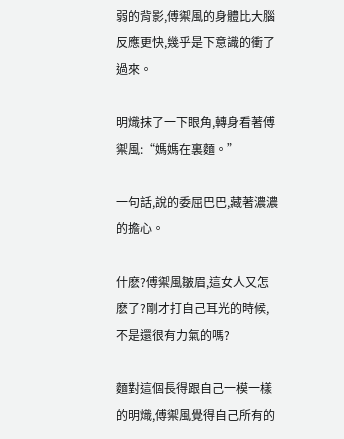弱的背影,傅禦風的身體比大腦反應更快,幾乎是下意識的衝了過來。

明熾抹了一下眼角,轉身看著傅禦風:“媽媽在裏麵。”

一句話,說的委屈巴巴,藏著濃濃的擔心。

什麽?傅禦風皺眉,這女人又怎麽了?剛才打自己耳光的時候,不是還很有力氣的嗎?

麵對這個長得跟自己一模一樣的明熾,傅禦風覺得自己所有的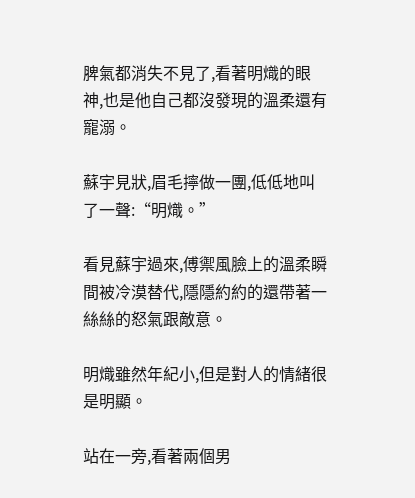脾氣都消失不見了,看著明熾的眼神,也是他自己都沒發現的溫柔還有寵溺。

蘇宇見狀,眉毛擰做一團,低低地叫了一聲:“明熾。”

看見蘇宇過來,傅禦風臉上的溫柔瞬間被冷漠替代,隱隱約約的還帶著一絲絲的怒氣跟敵意。

明熾雖然年紀小,但是對人的情緒很是明顯。

站在一旁,看著兩個男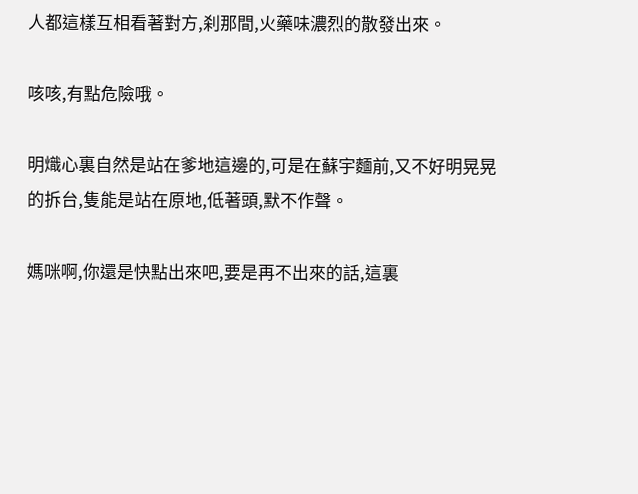人都這樣互相看著對方,刹那間,火藥味濃烈的散發出來。

咳咳,有點危險哦。

明熾心裏自然是站在爹地這邊的,可是在蘇宇麵前,又不好明晃晃的拆台,隻能是站在原地,低著頭,默不作聲。

媽咪啊,你還是快點出來吧,要是再不出來的話,這裏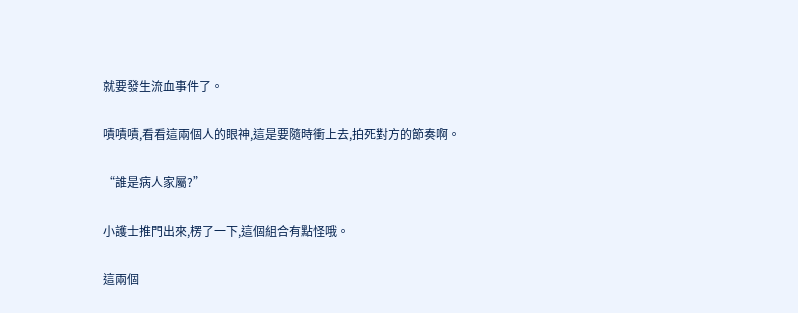就要發生流血事件了。

嘖嘖嘖,看看這兩個人的眼神,這是要隨時衝上去,拍死對方的節奏啊。

“誰是病人家屬?”

小護士推門出來,楞了一下,這個組合有點怪哦。

這兩個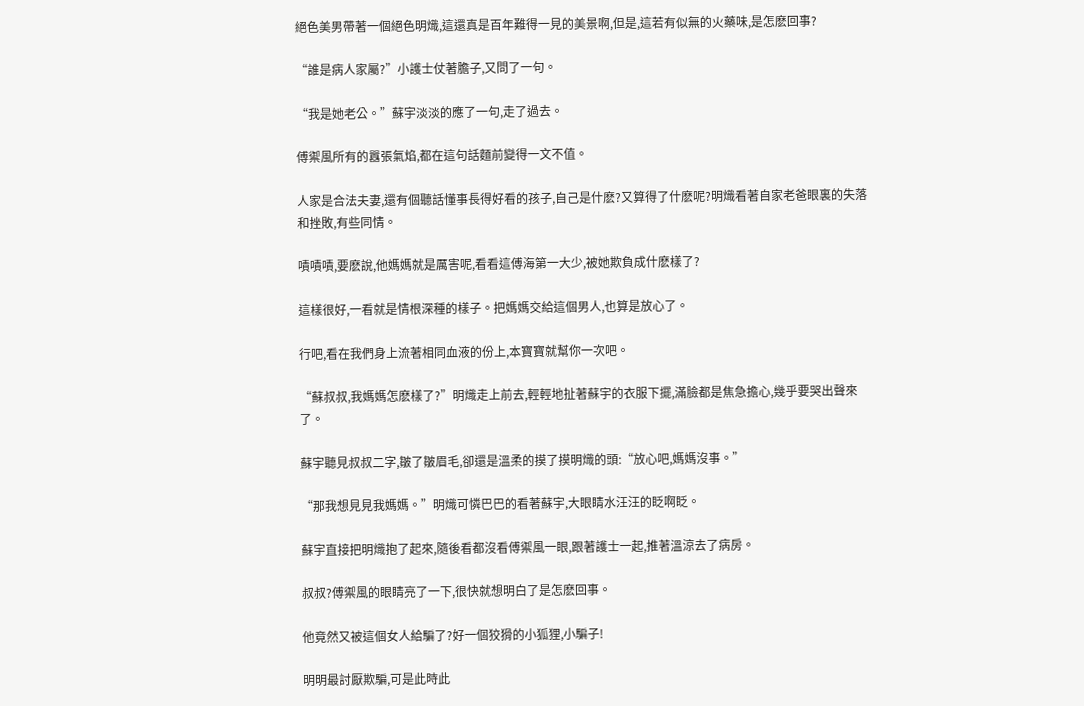絕色美男帶著一個絕色明熾,這還真是百年難得一見的美景啊,但是,這若有似無的火藥味,是怎麽回事?

“誰是病人家屬?”小護士仗著膽子,又問了一句。

“我是她老公。”蘇宇淡淡的應了一句,走了過去。

傅禦風所有的囂張氣焰,都在這句話麵前變得一文不值。

人家是合法夫妻,還有個聽話懂事長得好看的孩子,自己是什麽?又算得了什麽呢?明熾看著自家老爸眼裏的失落和挫敗,有些同情。

嘖嘖嘖,要麽說,他媽媽就是厲害呢,看看這傅海第一大少,被她欺負成什麽樣了?

這樣很好,一看就是情根深種的樣子。把媽媽交給這個男人,也算是放心了。

行吧,看在我們身上流著相同血液的份上,本寶寶就幫你一次吧。

“蘇叔叔,我媽媽怎麽樣了?”明熾走上前去,輕輕地扯著蘇宇的衣服下擺,滿臉都是焦急擔心,幾乎要哭出聲來了。

蘇宇聽見叔叔二字,皺了皺眉毛,卻還是溫柔的摸了摸明熾的頭:“放心吧,媽媽沒事。”

“那我想見見我媽媽。”明熾可憐巴巴的看著蘇宇,大眼睛水汪汪的眨啊眨。

蘇宇直接把明熾抱了起來,隨後看都沒看傅禦風一眼,跟著護士一起,推著溫涼去了病房。

叔叔?傅禦風的眼睛亮了一下,很快就想明白了是怎麽回事。

他竟然又被這個女人給騙了?好一個狡猾的小狐狸,小騙子!

明明最討厭欺騙,可是此時此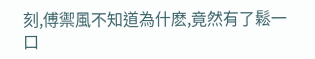刻,傅禦風不知道為什麽,竟然有了鬆一口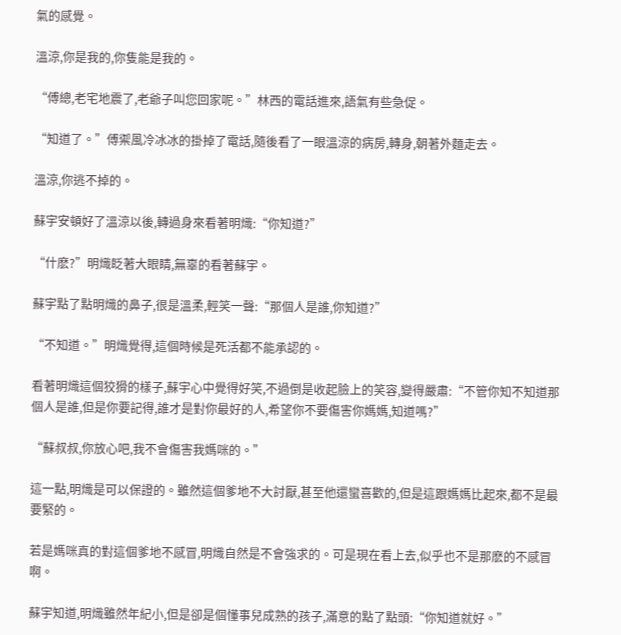氣的感覺。

溫涼,你是我的,你隻能是我的。

“傅總,老宅地震了,老爺子叫您回家呢。”林西的電話進來,語氣有些急促。

“知道了。”傅禦風冷冰冰的掛掉了電話,隨後看了一眼溫涼的病房,轉身,朝著外麵走去。

溫涼,你逃不掉的。

蘇宇安頓好了溫涼以後,轉過身來看著明熾:“你知道?”

“什麽?”明熾眨著大眼睛,無辜的看著蘇宇。

蘇宇點了點明熾的鼻子,很是溫柔,輕笑一聲:“那個人是誰,你知道?”

“不知道。”明熾覺得,這個時候是死活都不能承認的。

看著明熾這個狡猾的樣子,蘇宇心中覺得好笑,不過倒是收起臉上的笑容,變得嚴肅:“不管你知不知道那個人是誰,但是你要記得,誰才是對你最好的人,希望你不要傷害你媽媽,知道嗎?”

“蘇叔叔,你放心吧,我不會傷害我媽咪的。”

這一點,明熾是可以保證的。雖然這個爹地不大討厭,甚至他還蠻喜歡的,但是這跟媽媽比起來,都不是最要緊的。

若是媽咪真的對這個爹地不感冒,明熾自然是不會強求的。可是現在看上去,似乎也不是那麽的不感冒啊。

蘇宇知道,明熾雖然年紀小,但是卻是個懂事兒成熟的孩子,滿意的點了點頭:“你知道就好。”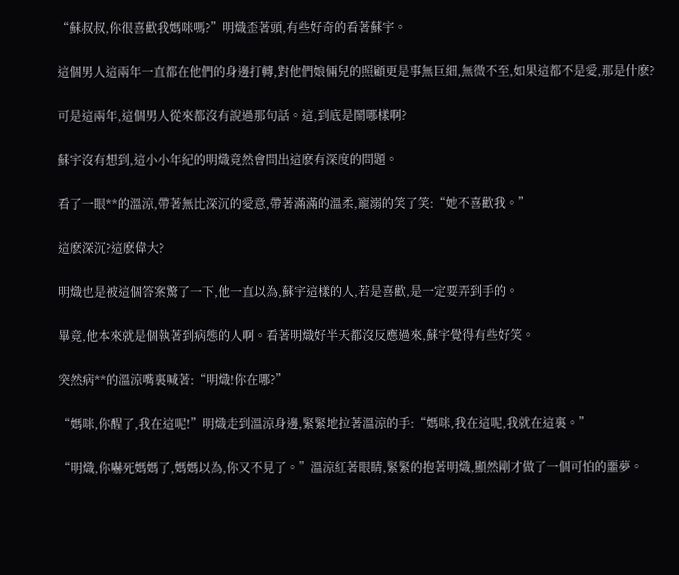“蘇叔叔,你很喜歡我媽咪嗎?”明熾歪著頭,有些好奇的看著蘇宇。

這個男人這兩年一直都在他們的身邊打轉,對他們娘倆兒的照顧更是事無巨細,無微不至,如果這都不是愛,那是什麽?

可是這兩年,這個男人從來都沒有說過那句話。這,到底是鬧哪樣啊?

蘇宇沒有想到,這小小年紀的明熾竟然會問出這麽有深度的問題。

看了一眼**的溫涼,帶著無比深沉的愛意,帶著滿滿的溫柔,寵溺的笑了笑:“她不喜歡我。”

這麽深沉?這麽偉大?

明熾也是被這個答案驚了一下,他一直以為,蘇宇這樣的人,若是喜歡,是一定要弄到手的。

畢竟,他本來就是個執著到病態的人啊。看著明熾好半天都沒反應過來,蘇宇覺得有些好笑。

突然病**的溫涼嘴裏喊著:“明熾!你在哪?”

“媽咪,你醒了,我在這呢!”明熾走到溫涼身邊,緊緊地拉著溫涼的手:“媽咪,我在這呢,我就在這裏。”

“明熾,你嚇死媽媽了,媽媽以為,你又不見了。”溫涼紅著眼睛,緊緊的抱著明熾,顯然剛才做了一個可怕的噩夢。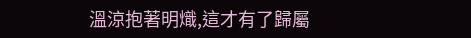溫涼抱著明熾,這才有了歸屬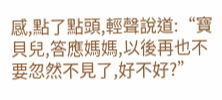感,點了點頭,輕聲說道:“寶貝兒,答應媽媽,以後再也不要忽然不見了,好不好?”